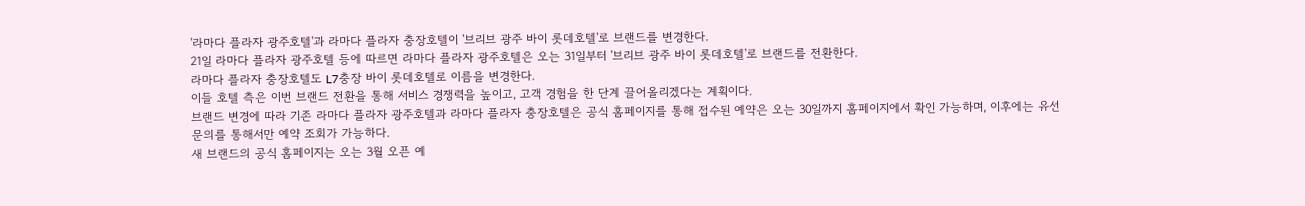'라마다 플라자 광주호텔'과 라마다 플라자 충장호텔이 '브리브 광주 바이 롯데호텔'로 브랜드를 변경한다.
21일 라마다 플라자 광주호텔 등에 따르면 라마다 플라자 광주호텔은 오는 31일부터 '브리브 광주 바이 롯데호텔'로 브랜드를 전환한다.
라마다 플라자 충장호텔도 L7충장 바이 롯데호텔로 이름을 변경한다.
이들 호텔 측은 이번 브랜드 전환을 통해 서비스 경쟁력을 높이고, 고객 경험을 한 단계 끌어올리겠다는 계획이다.
브랜드 변경에 따라 기존 라마다 플라자 광주호텔과 라마다 플라자 충장호텔은 공식 홈페이지를 통해 접수된 예약은 오는 30일까지 홈페이지에서 확인 가능하며, 이후에는 유선 문의를 통해서만 예약 조회가 가능하다.
새 브랜드의 공식 홈페이지는 오는 3월 오픈 예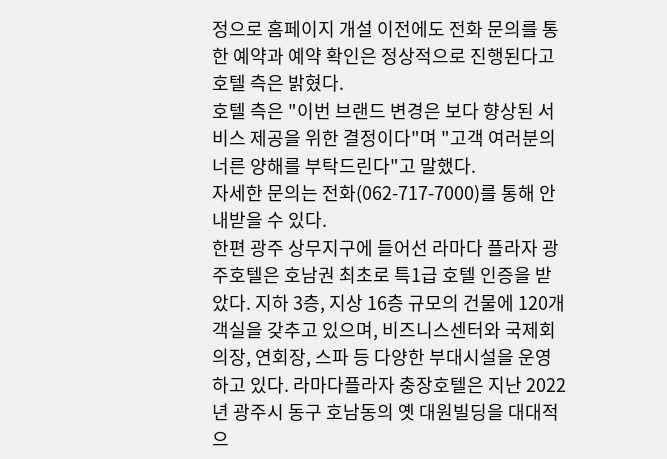정으로 홈페이지 개설 이전에도 전화 문의를 통한 예약과 예약 확인은 정상적으로 진행된다고 호텔 측은 밝혔다.
호텔 측은 "이번 브랜드 변경은 보다 향상된 서비스 제공을 위한 결정이다"며 "고객 여러분의 너른 양해를 부탁드린다"고 말했다.
자세한 문의는 전화(062-717-7000)를 통해 안내받을 수 있다.
한편 광주 상무지구에 들어선 라마다 플라자 광주호텔은 호남권 최초로 특1급 호텔 인증을 받았다. 지하 3층, 지상 16층 규모의 건물에 120개 객실을 갖추고 있으며, 비즈니스센터와 국제회의장, 연회장, 스파 등 다양한 부대시설을 운영하고 있다. 라마다플라자 충장호텔은 지난 2022년 광주시 동구 호남동의 옛 대원빌딩을 대대적으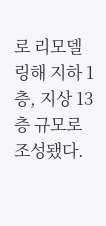로 리모델링해 지하 1층, 지상 13층 규모로 조성됐다.